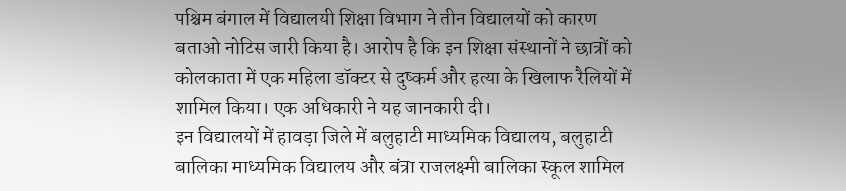पश्चिम बंगाल में विद्यालयी शिक्षा विभाग ने तीन विद्यालयों को कारण बताओ नोटिस जारी किया है। आरोप है कि इन शिक्षा संस्थानों ने छात्रों को कोलकाता में एक महिला डॉक्टर से दुष्कर्म और हत्या के खिलाफ रैलियों में शामिल किया। एक अधिकारी ने यह जानकारी दी।
इन विद्यालयों में हावड़ा जिले में बलुहाटी माध्यमिक विद्यालय, बलुहाटी बालिका माध्यमिक विद्यालय और बंत्रा राजलक्ष्मी बालिका स्कूल शामिल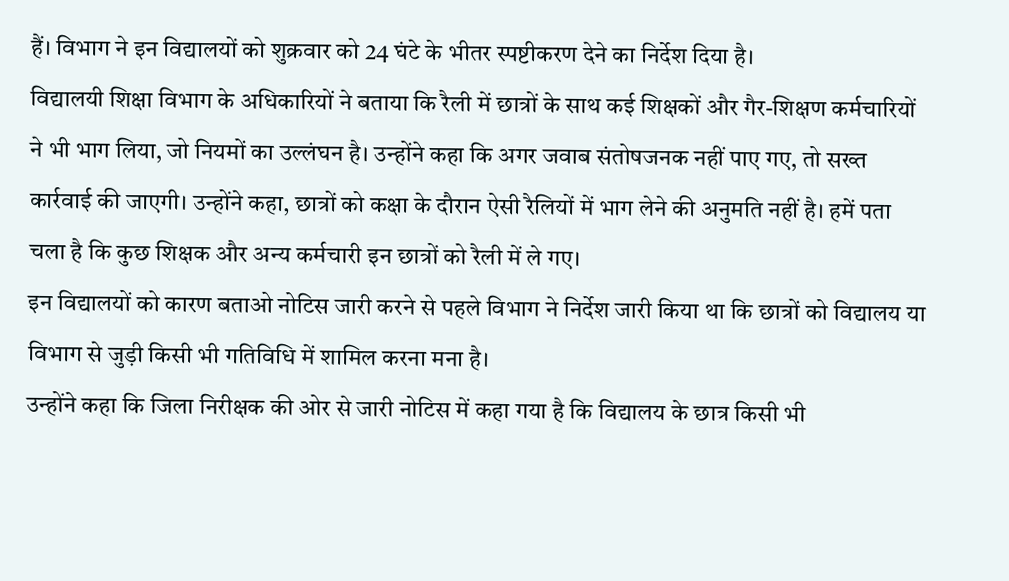हैं। विभाग ने इन विद्यालयों को शुक्रवार को 24 घंटे के भीतर स्पष्टीकरण देने का निर्देश दिया है।
विद्यालयी शिक्षा विभाग के अधिकारियों ने बताया कि रैली में छात्रों के साथ कई शिक्षकों और गैर-शिक्षण कर्मचारियों ने भी भाग लिया, जो नियमों का उल्लंघन है। उन्होंने कहा कि अगर जवाब संतोषजनक नहीं पाए गए, तो सख्त कार्रवाई की जाएगी। उन्होंने कहा, छात्रों को कक्षा के दौरान ऐसी रैलियों में भाग लेने की अनुमति नहीं है। हमें पता चला है कि कुछ शिक्षक और अन्य कर्मचारी इन छात्रों को रैली में ले गए।
इन विद्यालयों को कारण बताओ नोटिस जारी करने से पहले विभाग ने निर्देश जारी किया था कि छात्रों को विद्यालय या विभाग से जुड़ी किसी भी गतिविधि में शामिल करना मना है।
उन्होंने कहा कि जिला निरीक्षक की ओर से जारी नोटिस में कहा गया है कि विद्यालय के छात्र किसी भी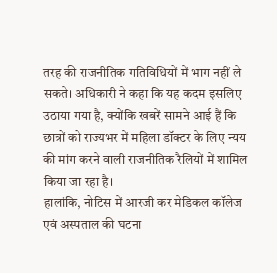तरह की राजनीतिक गतिविधियों में भाग नहीं ले सकते। अधिकारी ने कहा कि यह कदम इसलिए उठाया गया है, क्योंकि खबरें सामने आई हैं कि छात्रों को राज्यभर में महिला डॉक्टर के लिए न्यय की मांग करने वाली राजनीतिक रैलियों में शामिल किया जा रहा है।
हालांकि, नोटिस में आरजी कर मेडिकल कॉलेज एवं अस्पताल की घटना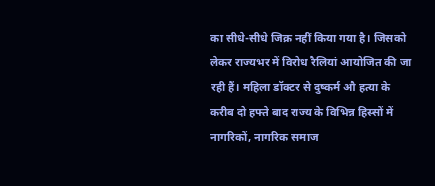का सीधे-सीधे जिक्र नहीं किया गया है। जिसको लेकर राज्यभर में विरोध रैलियां आयोजित की जा रही हैं। महिला डॉक्टर से दुष्कर्म औ हत्या के करीब दो हफ्ते बाद राज्य के विभिन्न हिस्सों में नागरिकों, नागरिक समाज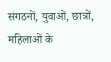संगठनों, युवाओं, छात्रों, महिलाओं के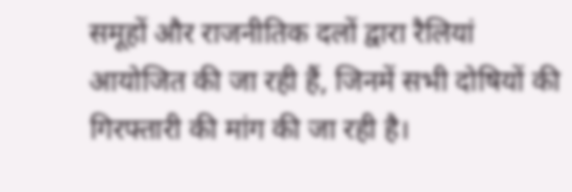समूहों और राजनीतिक दलों द्वारा रैलियां आयोजित की जा रही हैं, जिनमें सभी दोषियों की गिरफ्तारी की मांग की जा रही है।